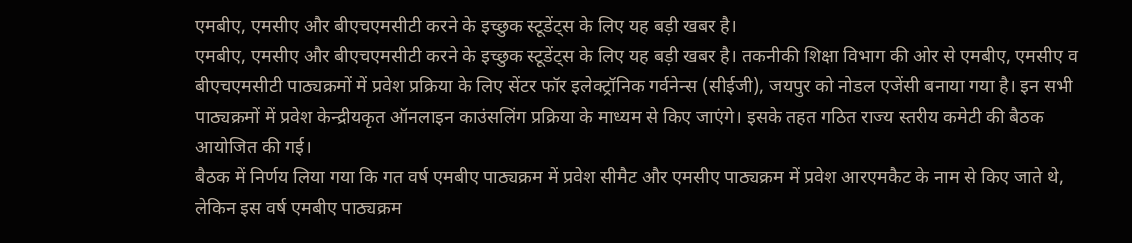एमबीए, एमसीए और बीएचएमसीटी करने के इच्छुक स्टूडेंट्स के लिए यह बड़ी खबर है।
एमबीए, एमसीए और बीएचएमसीटी करने के इच्छुक स्टूडेंट्स के लिए यह बड़ी खबर है। तकनीकी शिक्षा विभाग की ओर से एमबीए, एमसीए व बीएचएमसीटी पाठ्यक्रमों में प्रवेश प्रक्रिया के लिए सेंटर फॉर इलेक्ट्रॉनिक गर्वनेन्स (सीईजी), जयपुर को नोडल एजेंसी बनाया गया है। इन सभी पाठ्यक्रमों में प्रवेश केन्द्रीयकृत ऑनलाइन काउंसलिंग प्रक्रिया के माध्यम से किए जाएंगे। इसके तहत गठित राज्य स्तरीय कमेटी की बैठक आयोजित की गई।
बैठक में निर्णय लिया गया कि गत वर्ष एमबीए पाठ्यक्रम में प्रवेश सीमैट और एमसीए पाठ्यक्रम में प्रवेश आरएमकैट के नाम से किए जाते थे, लेकिन इस वर्ष एमबीए पाठ्यक्रम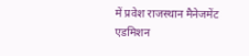में प्रवेश राजस्थान मैनेजमेंट एडमिशन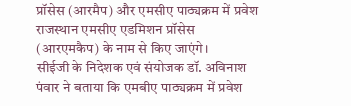प्रॉसेस (आरमैप) और एमसीए पाठ्यक्रम में प्रवेश राजस्थान एमसीए एडमिशन प्रॉसेस (आरएमकैप) के नाम से किए जाएंगे।
सीईजी के निदेशक एवं संयोजक डॉ. अविनाश पंवार ने बताया कि एमबीए पाठ्यक्रम में प्रवेश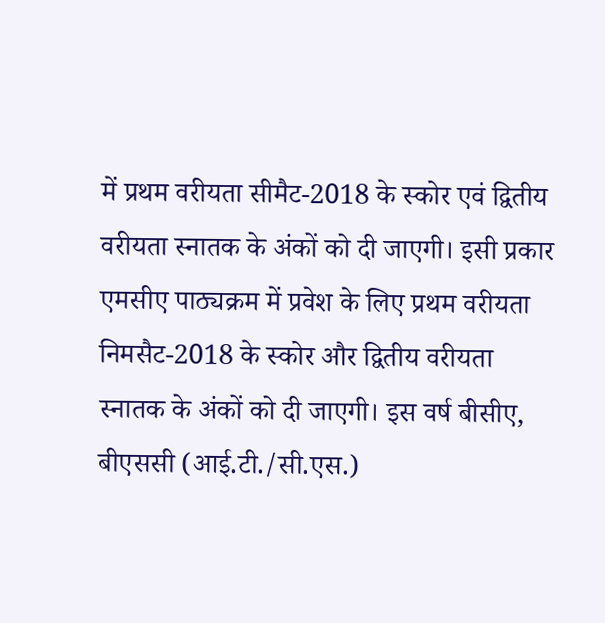में प्रथम वरीयता सीमैट-2018 के स्कोर एवं द्वितीय वरीयता स्नातक के अंकों को दी जाएगी। इसी प्रकार एमसीए पाठ्यक्रम में प्रवेश के लिए प्रथम वरीयता निमसैट-2018 के स्कोर और द्वितीय वरीयता स्नातक के अंकों को दी जाएगी। इस वर्ष बीसीए, बीएससी (आई.टी./सी.एस.)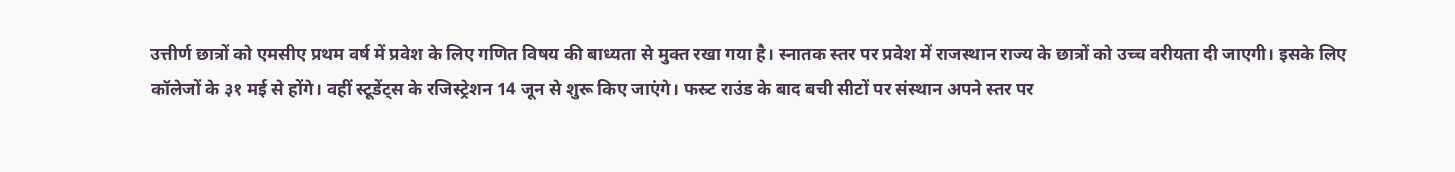उत्तीर्ण छात्रों को एमसीए प्रथम वर्ष में प्रवेश के लिए गणित विषय की बाध्यता से मुक्त रखा गया है। स्नातक स्तर पर प्रवेश में राजस्थान राज्य के छात्रों को उच्च वरीयता दी जाएगी। इसके लिए कॉलेजों के ३१ मई से होंगे। वहीं स्टूडेंट्स के रजिस्ट्रेशन 14 जून से शुरू किए जाएंगे। फस्र्ट राउंड के बाद बची सीटों पर संस्थान अपने स्तर पर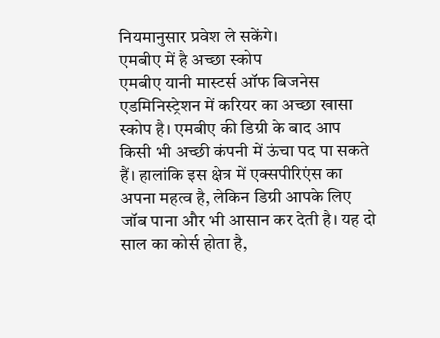नियमानुसार प्रवेश ले सकेंगे।
एमबीए में है अच्छा स्कोप
एमबीए यानी मास्टर्स ऑफ बिजनेस एडमिनिस्ट्रेशन में करियर का अच्छा खासा स्कोप है। एमबीए की डिग्री के बाद आप किसी भी अच्छी कंपनी में ऊंचा पद पा सकते हैं। हालांकि इस क्षेत्र में एक्सपीरिएंस का अपना महत्व है, लेकिन डिग्री आपके लिए जॉब पाना और भी आसान कर देती है। यह दो साल का कोर्स होता है,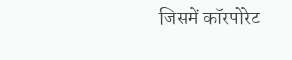जिसमें कॉरपोरेट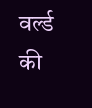वर्ल्ड की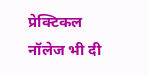प्रेक्टिकल नॉलेज भी दी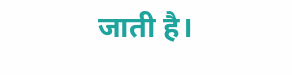जाती है।